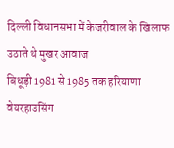दिल्ली विधानसभा में केजरीवाल के खिलाफ उठाते थे मुखर आवाज
बिधूड़ी 1981 से 1985 तक हरियाणा वेयरहाउसिंग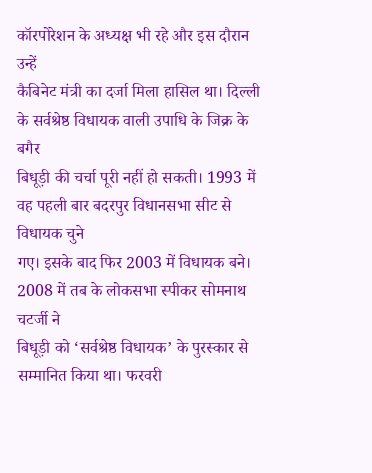कॉरपोरेशन के अध्यक्ष भी रहे और इस दौरान उन्हें
कैबिनेट मंत्री का दर्जा मिला हासिल था। दिल्ली के सर्वश्रेष्ठ विधायक वाली उपाधि के जिक्र के बगैर
बिधूड़ी की चर्चा पूरी नहीं हो सकती। 1993 में वह पहली बार बदरपुर विधानसभा सीट से विधायक चुने
गए। इसके बाद फिर 2003 में विधायक बने। 2008 में तब के लोकसभा स्पीकर सोमनाथ चटर्जी ने
बिधूड़ी को ‘सर्वश्रेष्ठ विधायक’ के पुरस्कार से सम्मानित किया था। फरवरी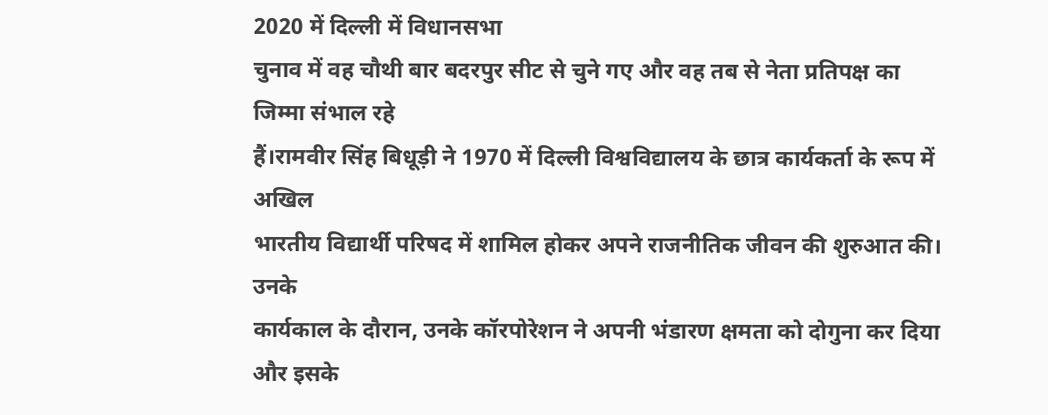2020 में दिल्ली में विधानसभा
चुनाव में वह चौथी बार बदरपुर सीट से चुने गए और वह तब से नेता प्रतिपक्ष का जिम्मा संभाल रहे
हैं।रामवीर सिंह बिधूड़ी ने 1970 में दिल्ली विश्वविद्यालय के छात्र कार्यकर्ता के रूप में अखिल
भारतीय विद्यार्थी परिषद में शामिल होकर अपने राजनीतिक जीवन की शुरुआत की। उनके
कार्यकाल के दौरान, उनके कॉरपोरेशन ने अपनी भंडारण क्षमता को दोगुना कर दिया और इसके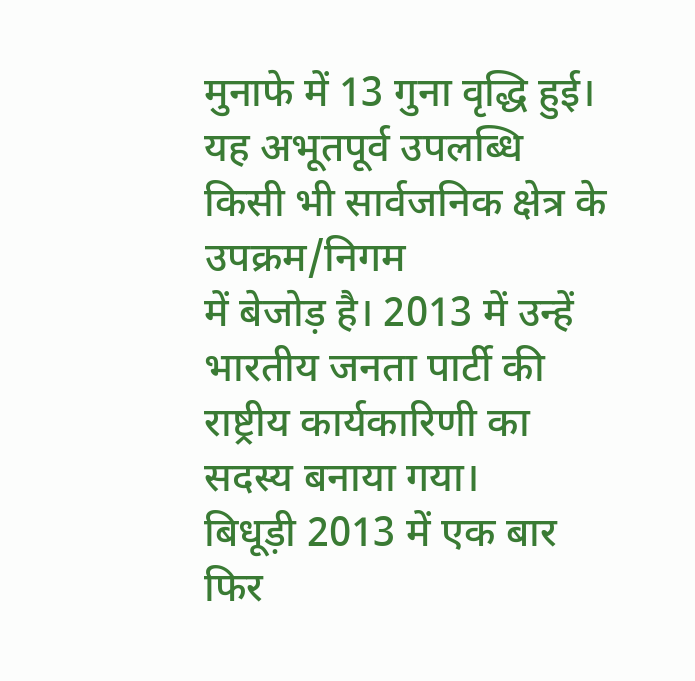मुनाफे में 13 गुना वृद्धि हुई। यह अभूतपूर्व उपलब्धि किसी भी सार्वजनिक क्षेत्र के उपक्रम/निगम
में बेजोड़ है। 2013 में उन्हें भारतीय जनता पार्टी की राष्ट्रीय कार्यकारिणी का सदस्य बनाया गया।
बिधूड़ी 2013 में एक बार फिर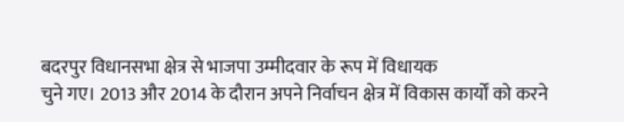बदरपुर विधानसभा क्षेत्र से भाजपा उम्मीदवार के रूप में विधायक
चुने गए। 2013 और 2014 के दौरान अपने निर्वाचन क्षेत्र में विकास कार्यों को करने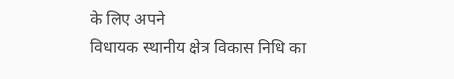के लिए अपने
विधायक स्थानीय क्षेत्र विकास निधि का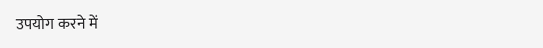उपयोग करने में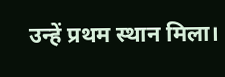उन्हें प्रथम स्थान मिला।